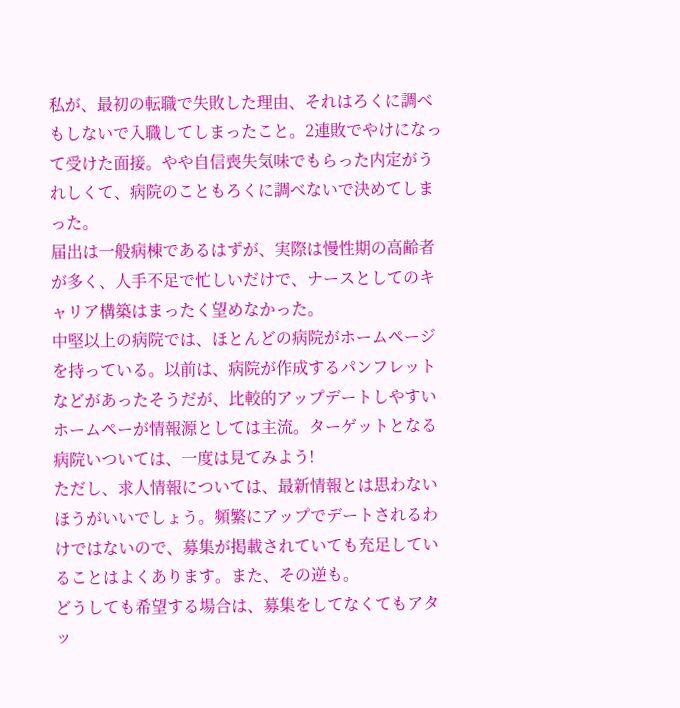私が、最初の転職で失敗した理由、それはろくに調べもしないで入職してしまったこと。2連敗でやけになって受けた面接。やや自信喪失気味でもらった内定がうれしくて、病院のこともろくに調べないで決めてしまった。
届出は一般病棟であるはずが、実際は慢性期の高齢者が多く、人手不足で忙しいだけで、ナースとしてのキャリア構築はまったく望めなかった。
中堅以上の病院では、ほとんどの病院がホームページを持っている。以前は、病院が作成するパンフレットなどがあったそうだが、比較的アップデートしやすいホームペーが情報源としては主流。ターゲットとなる病院いついては、一度は見てみよう!
ただし、求人情報については、最新情報とは思わないほうがいいでしょう。頻繁にアップでデートされるわけではないので、募集が掲載されていても充足していることはよくあります。また、その逆も。
どうしても希望する場合は、募集をしてなくてもアタッ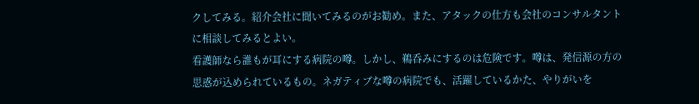クしてみる。紹介会社に聞いてみるのがお勧め。また、アタックの仕方も会社のコンサルタントに相談してみるとよい。
看護師なら誰もが耳にする病院の噂。しかし、鵜呑みにするのは危険です。噂は、発信源の方の思惑が込められているもの。ネガティブな噂の病院でも、活躍しているかた、やりがいを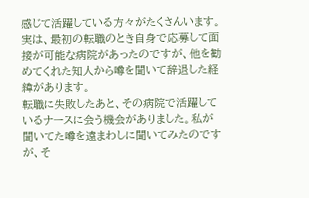感じて活躍している方々がたくさんいます。
実は、最初の転職のとき自身で応募して面接が可能な病院があったのですが、他を勧めてくれた知人から噂を聞いて辞退した経緯があります。
転職に失敗したあと、その病院で活躍しているナースに会う機会がありました。私が聞いてた噂を遠まわしに聞いてみたのですが、そ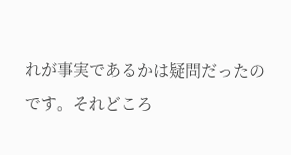れが事実であるかは疑問だったのです。それどころ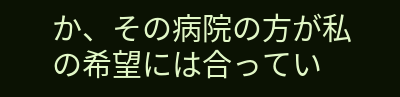か、その病院の方が私の希望には合ってい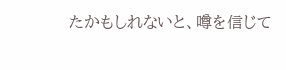たかもしれないと、噂を信じて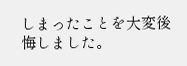しまったことを大変後悔しました。